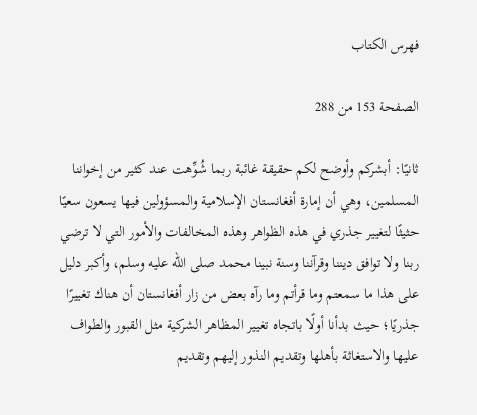فهرس الكتاب

الصفحة 153 من 288

ثانيًا: أبشركم وأوضح لكم حقيقة غائبة ربما شُوِّهت عند كثير من إخواننا المسلمين، وهي أن إمارة أفغانستان الإسلامية والمسؤولين فيها يسعون سعيًا حثيثًا لتغيير جذري في هذه الظواهر وهذه المخالفات والأمور التي لا ترضي ربنا ولا توافق ديننا وقرآننا وسنة نبينا محمد صلى الله عليه وسلم، وأكبر دليل على هذا ما سمعتم وما قرأتم وما رآه بعض من زار أفغانستان أن هناك تغييرًا جذريًا؛ حيث بدأنا أولًا باتجاه تغيير المظاهر الشركية مثل القبور والطواف عليها والاستغاثة بأهلها وتقديم النذور إليهم وتقديم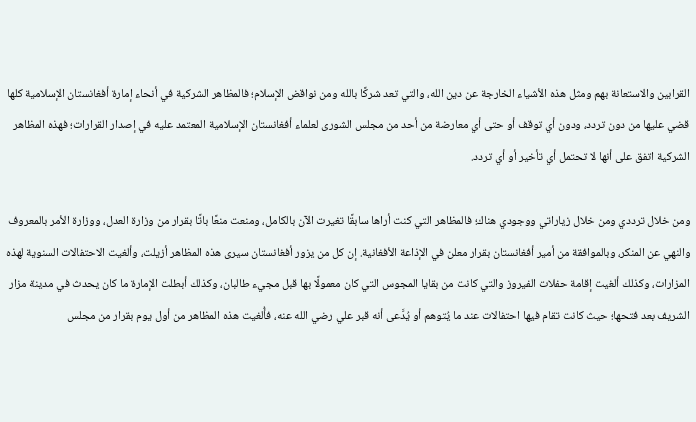القرابين والاستعانة بهم ومثل هذه الأشياء الخارجة عن دين الله، والتي تعد شركًا بالله ومن نواقض الإسلام؛ فالمظاهر الشركية في أنحاء إمارة أفغانستان الإسلامية كلها قضي عليها من دون تردد، ودون أي توقف أو حتى أي معارضة من أحد من مجلس الشورى لعلماء أفغانستان الإسلامية المعتمد عليه في إصدار القرارات؛ فهذه المظاهر الشركية اتفق على أنها لا تحتمل أي تأخير أو أي تردد.

ومن خلال ترددي ومن خلال زياراتي ووجودي هناك؛ فالمظاهر التي كنت أراها سابقًا تغيرت الآن بالكامل، ومنعت منعًا باتًا بقرار من وزارة العدل، ووزارة الأمر بالمعروف والنهي عن المنكر، وبالموافقة من أمير أفغانستان بقرار معلن في الإذاعة الأفغانية. إن كل من يزور أفغانستان سيرى هذه المظاهر أزيلت، وألغيت الاحتفالات السنوية لهذه المزارات، وكذلك ألغيت إقامة حفلات الفيروز والتي كانت من بقايا المجوس التي كان معمولًا بها قبل مجيء طالبان، وكذلك أبطلت الإمارة ما كان يحدث في مدينة مزار الشريف بعد فتحها؛ حيث كانت تقام فيها احتفالات عند ما يُتوهم أو يُدَّعى أنه قبر علي رضي الله عنه، فأُلغيت هذه المظاهر من أول يوم بقرار من مجلس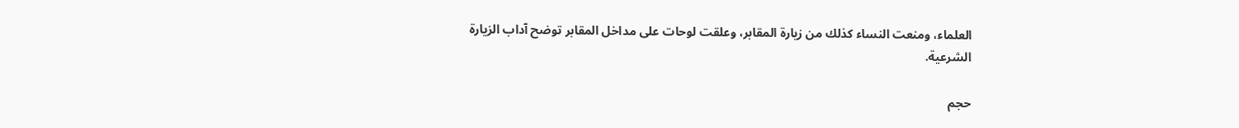العلماء، ومنعت النساء كذلك من زيارة المقابر، وعلقت لوحات على مداخل المقابر توضح آداب الزيارة الشرعية.

حجم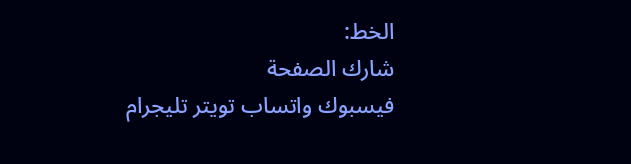الخط:
شارك الصفحة
فيسبوك واتساب تويتر تليجرام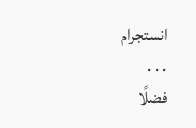انستجرام
. . .
فضلًا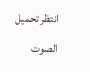انتظر تحميل الصوت